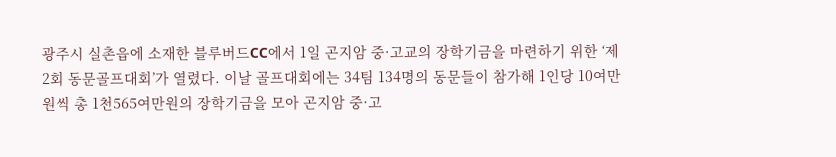광주시 실촌읍에 소재한 블루버드CC에서 1일 곤지암 중·고교의 장학기금을 마련하기 위한 ‘제2회 동문골프대회’가 열렸다. 이날 골프대회에는 34팀 134명의 동문들이 참가해 1인당 10여만원씩 총 1천565여만원의 장학기금을 모아 곤지암 중·고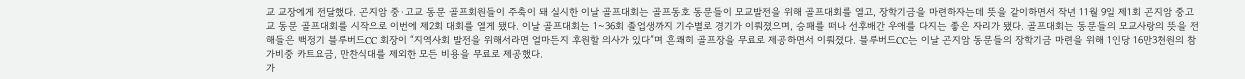교 교장에게 전달했다. 곤지암 중·고교 동문 골프회원들이 주축이 돼 실시한 이날 골프대회는 골프동호 동문들이 모교발전을 위해 골프대회를 열고, 장학기금을 마련하자는데 뜻을 같이하면서 작년 11월 9일 제1회 곤지암 중고교 동문 골프대회를 시작으로 이번에 제2회 대회를 열게 됐다. 이날 골프대회는 1~36회 졸업생까지 기수별로 경기가 이뤄졌으며, 승패를 떠나 선후배간 우애를 다지는 좋은 자리가 됐다. 골프대회는 동문들의 모교사랑의 뜻을 전해들은 백정기 블루버드CC 회장이 “지역사회 발전을 위해서라면 얼마든지 후원할 의사가 있다”며 흔쾌히 골프장을 무료로 제공하면서 이뤄졌다. 블루버드CC는 이날 곤지암 동문들의 장학기금 마련을 위해 1인당 16만3천원의 참가비중 카트요금, 만찬식대를 제외한 모든 비용을 무료로 제공했다.
가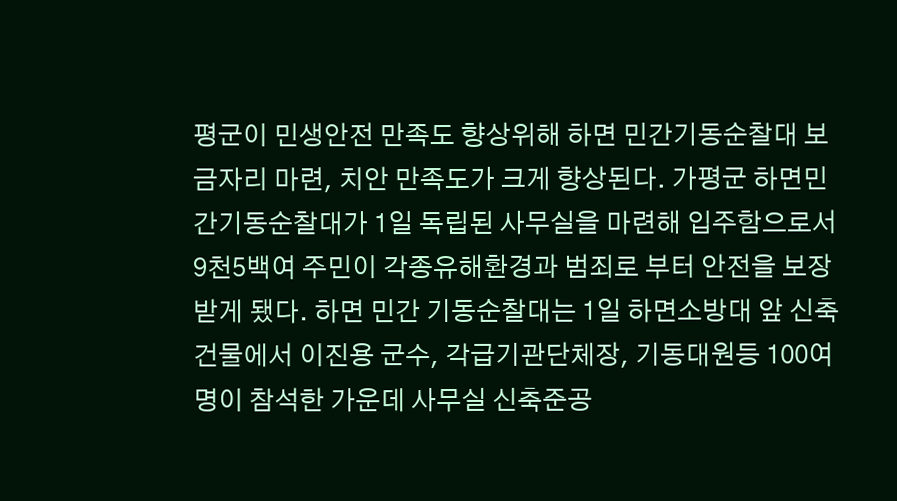평군이 민생안전 만족도 향상위해 하면 민간기동순찰대 보금자리 마련, 치안 만족도가 크게 향상된다. 가평군 하면민간기동순찰대가 1일 독립된 사무실을 마련해 입주함으로서 9천5백여 주민이 각종유해환경과 범죄로 부터 안전을 보장받게 됐다. 하면 민간 기동순찰대는 1일 하면소방대 앞 신축건물에서 이진용 군수, 각급기관단체장, 기동대원등 100여명이 참석한 가운데 사무실 신축준공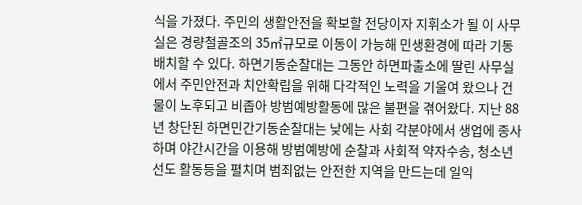식을 가졌다. 주민의 생활안전을 확보할 전당이자 지휘소가 될 이 사무실은 경량철골조의 35㎡규모로 이동이 가능해 민생환경에 따라 기동배치할 수 있다. 하면기동순찰대는 그동안 하면파출소에 딸린 사무실에서 주민안전과 치안확립을 위해 다각적인 노력을 기울여 왔으나 건물이 노후되고 비좁아 방범예방활동에 많은 불편을 겪어왔다. 지난 88년 창단된 하면민간기동순찰대는 낮에는 사회 각분야에서 생업에 종사하며 야간시간을 이용해 방범예방에 순찰과 사회적 약자수송, 청소년선도 활동등을 펼치며 범죄없는 안전한 지역을 만드는데 일익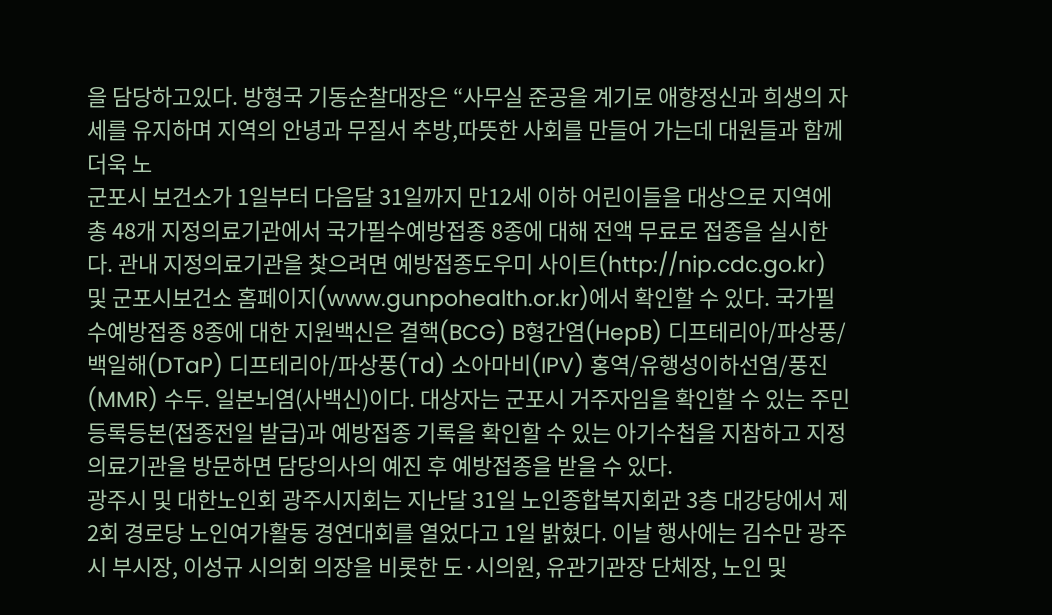을 담당하고있다. 방형국 기동순찰대장은 “사무실 준공을 계기로 애향정신과 희생의 자세를 유지하며 지역의 안녕과 무질서 추방,따뜻한 사회를 만들어 가는데 대원들과 함께 더욱 노
군포시 보건소가 1일부터 다음달 31일까지 만12세 이하 어린이들을 대상으로 지역에 총 48개 지정의료기관에서 국가필수예방접종 8종에 대해 전액 무료로 접종을 실시한다. 관내 지정의료기관을 찿으려면 예방접종도우미 사이트(http://nip.cdc.go.kr) 및 군포시보건소 홈페이지(www.gunpohealth.or.kr)에서 확인할 수 있다. 국가필수예방접종 8종에 대한 지원백신은 결핵(BCG) B형간염(HepB) 디프테리아/파상풍/백일해(DTaP) 디프테리아/파상풍(Td) 소아마비(IPV) 홍역/유행성이하선염/풍진(MMR) 수두. 일본뇌염(사백신)이다. 대상자는 군포시 거주자임을 확인할 수 있는 주민등록등본(접종전일 발급)과 예방접종 기록을 확인할 수 있는 아기수첩을 지참하고 지정의료기관을 방문하면 담당의사의 예진 후 예방접종을 받을 수 있다.
광주시 및 대한노인회 광주시지회는 지난달 31일 노인종합복지회관 3층 대강당에서 제2회 경로당 노인여가활동 경연대회를 열었다고 1일 밝혔다. 이날 행사에는 김수만 광주시 부시장, 이성규 시의회 의장을 비롯한 도·시의원, 유관기관장 단체장, 노인 및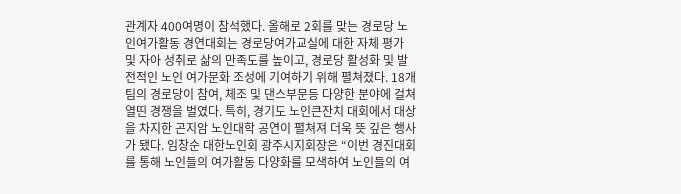관계자 400여명이 참석했다. 올해로 2회를 맞는 경로당 노인여가활동 경연대회는 경로당여가교실에 대한 자체 평가 및 자아 성취로 삶의 만족도를 높이고, 경로당 활성화 및 발전적인 노인 여가문화 조성에 기여하기 위해 펼쳐졌다. 18개팀의 경로당이 참여, 체조 및 댄스부문등 다양한 분야에 걸쳐 열띤 경쟁을 벌였다. 특히, 경기도 노인큰잔치 대회에서 대상을 차지한 곤지암 노인대학 공연이 펼쳐져 더욱 뜻 깊은 행사가 됐다. 임창순 대한노인회 광주시지회장은 “이번 경진대회를 통해 노인들의 여가활동 다양화를 모색하여 노인들의 여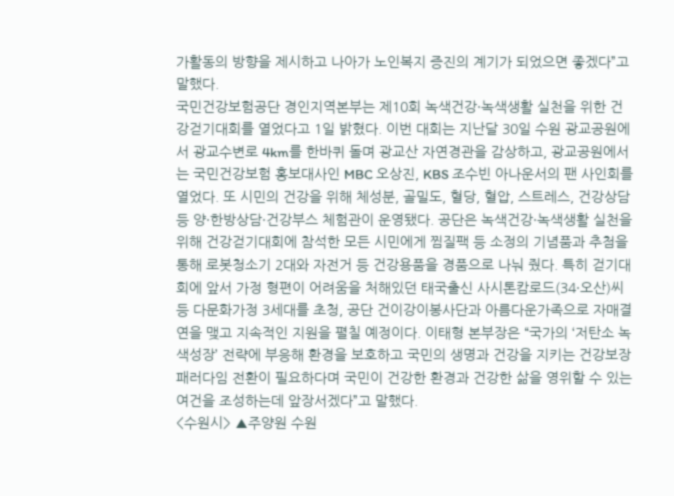가활동의 방향을 제시하고 나아가 노인복지 증진의 계기가 되었으면 좋겠다”고 말했다.
국민건강보험공단 경인지역본부는 제10회 녹색건강·녹색생활 실천을 위한 건강걷기대회를 열었다고 1일 밝혔다. 이번 대회는 지난달 30일 수원 광교공원에서 광교수변로 4km를 한바퀴 돌며 광교산 자연경관을 감상하고, 광교공원에서는 국민건강보험 홍보대사인 MBC 오상진, KBS 조수빈 아나운서의 팬 사인회를 열었다. 또 시민의 건강을 위해 체성분, 골밀도, 혈당, 혈압, 스트레스, 건강상담 등 양·한방상담·건강부스 체험관이 운영됐다. 공단은 녹색건강·녹색생활 실천을 위해 건강걷기대회에 참석한 모든 시민에게 찜질팩 등 소정의 기념품과 추첨을 통해 로봇청소기 2대와 자전거 등 건강용품을 경품으로 나눠 줬다. 특히 걷기대회에 앞서 가정 형편이 어려움을 처해있던 태국출신 사시톤캄로드(34·오산)씨 등 다문화가정 3세대를 초청, 공단 건이강이봉사단과 아름다운가족으로 자매결연을 맺고 지속적인 지원을 펼칠 예정이다. 이태형 본부장은 “국가의 ‘저탄소 녹색성장’ 전략에 부응해 환경을 보호하고 국민의 생명과 건강을 지키는 건강보장 패러다임 전환이 필요하다며 국민이 건강한 환경과 건강한 삶을 영위할 수 있는 여건을 조성하는데 앞장서겠다”고 말했다.
<수원시> ▲주양원 수원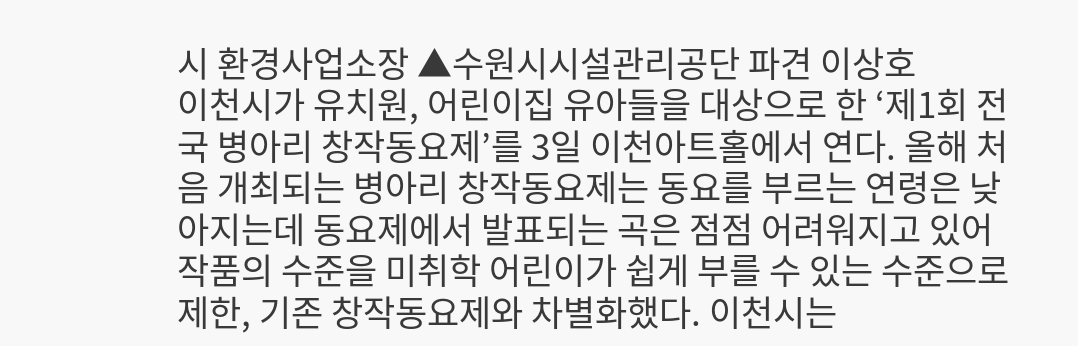시 환경사업소장 ▲수원시시설관리공단 파견 이상호
이천시가 유치원, 어린이집 유아들을 대상으로 한 ‘제1회 전국 병아리 창작동요제’를 3일 이천아트홀에서 연다. 올해 처음 개최되는 병아리 창작동요제는 동요를 부르는 연령은 낮아지는데 동요제에서 발표되는 곡은 점점 어려워지고 있어 작품의 수준을 미취학 어린이가 쉽게 부를 수 있는 수준으로 제한, 기존 창작동요제와 차별화했다. 이천시는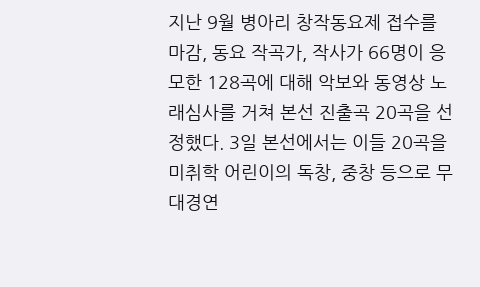지난 9월 병아리 창작동요제 접수를 마감, 동요 작곡가, 작사가 66명이 응모한 128곡에 대해 악보와 동영상 노래심사를 거쳐 본선 진출곡 20곡을 선정했다. 3일 본선에서는 이들 20곡을 미취학 어린이의 독창, 중창 등으로 무대경연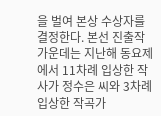을 벌여 본상 수상자를 결정한다. 본선 진출작 가운데는 지난해 동요제에서 11차례 입상한 작사가 정수은 씨와 3차례 입상한 작곡가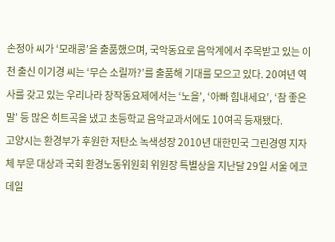손정아 씨가 ‘모래콩’을 출품했으며, 국악동요로 음악계에서 주목받고 있는 이천 출신 이기경 씨는 ‘무슨 소릴까?’를 출품해 기대를 모으고 있다. 20여년 역사를 갖고 있는 우리나라 창작동요제에서는 ‘노을’, ‘아빠 힘내세요’, ‘참 좋은 말’ 등 많은 히트곡을 냈고 초등학교 음악교과서에도 10여곡 등재됐다.
고양시는 환경부가 후원한 저탄소 녹색성장 2010년 대한민국 그린경영 지자체 부문 대상과 국회 환경노동위원회 위원장 특별상을 지난달 29일 서울 에코데일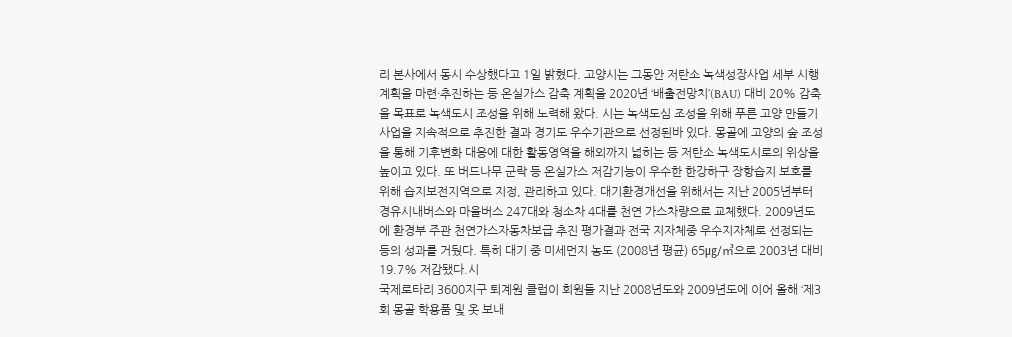리 본사에서 동시 수상했다고 1일 밝혔다. 고양시는 그동안 저탄소 녹색성장사업 세부 시행 계획을 마련·추진하는 등 온실가스 감축 계획을 2020년 ‘배출전망치’(BAU) 대비 20% 감축을 목표로 녹색도시 조성을 위해 노력해 왔다. 시는 녹색도심 조성을 위해 푸른 고양 만들기 사업을 지속적으로 추진한 결과 경기도 우수기관으로 선정된바 있다. 몽골에 고양의 숲 조성을 통해 기후변화 대응에 대한 활동영역을 해외까지 넓히는 등 저탄소 녹색도시로의 위상을 높이고 있다. 또 버드나무 군락 등 온실가스 저감기능이 우수한 한강하구 장항습지 보호를 위해 습지보전지역으로 지정, 관리하고 있다. 대기환경개선을 위해서는 지난 2005년부터 경유시내버스와 마을버스 247대와 청소차 4대를 천연 가스차량으로 교체했다. 2009년도에 환경부 주관 천연가스자동차보급 추진 평가결과 전국 지자체중 우수지자체로 선정되는 등의 성과를 거뒀다. 특히 대기 중 미세먼지 농도 (2008년 평균) 65㎍/㎥으로 2003년 대비 19.7% 저감됐다.시
국제로타리 3600지구 퇴계원 클럽이 회원들 지난 2008년도와 2009년도에 이어 올해 ‘제3회 몽골 학용품 및 옷 보내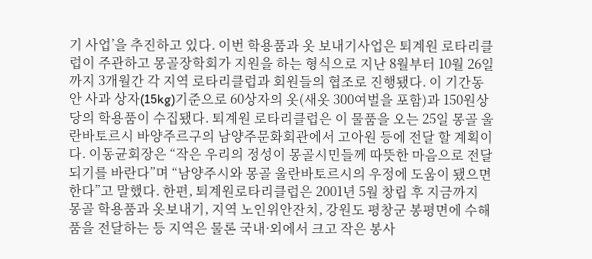기 사업’을 추진하고 있다. 이번 학용품과 옷 보내기사업은 퇴계원 로타리클럽이 주관하고 몽골장학회가 지원을 하는 형식으로 지난 8월부터 10월 26일까지 3개월간 각 지역 로타리클럽과 회원들의 협조로 진행됐다. 이 기간동안 사과 상자(15kg)기준으로 60상자의 옷(새옷 300여벌을 포함)과 150원상당의 학용품이 수집됐다. 퇴계원 로타리클럽은 이 물품을 오는 25일 몽골 울란바토르시 바양주르구의 남양주문화회관에서 고아원 등에 전달 할 계획이다. 이동균회장은 “작은 우리의 정성이 몽골시민들께 따뜻한 마음으로 전달되기를 바란다”며 “남양주시와 몽골 울란바토르시의 우정에 도움이 됐으면 한다”고 말했다. 한편, 퇴계원로타리클럽은 2001년 5월 창립 후 지금까지 몽골 학용품과 옷보내기, 지역 노인위안잔치, 강원도 평창군 봉평면에 수해품을 전달하는 등 지역은 물론 국내·외에서 크고 작은 봉사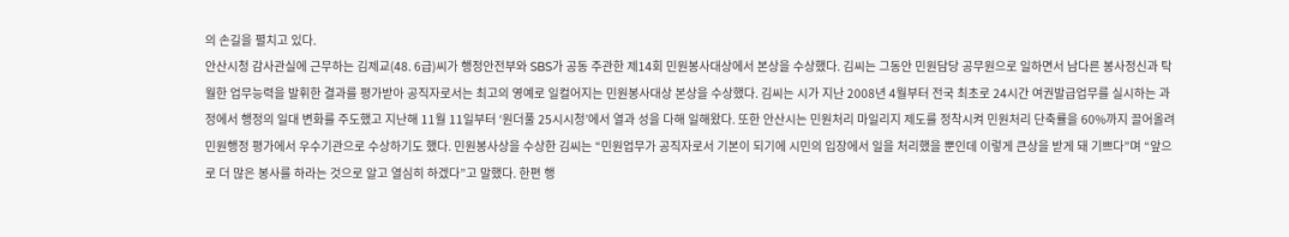의 손길을 펼치고 있다.
안산시청 감사관실에 근무하는 김제교(48. 6급)씨가 행정안전부와 SBS가 공동 주관한 제14회 민원봉사대상에서 본상을 수상했다. 김씨는 그동안 민원담당 공무원으로 일하면서 남다른 봉사정신과 탁월한 업무능력을 발휘한 결과를 평가받아 공직자로서는 최고의 영예로 일컬어지는 민원봉사대상 본상을 수상했다. 김씨는 시가 지난 2008년 4월부터 전국 최초로 24시간 여권발급업무를 실시하는 과정에서 행정의 일대 변화를 주도했고 지난해 11월 11일부터 ‘원더풀 25시시청’에서 열과 성을 다해 일해왔다. 또한 안산시는 민원처리 마일리지 제도를 정착시켜 민원처리 단축률을 60%까지 끌어올려 민원행정 평가에서 우수기관으로 수상하기도 했다. 민원봉사상을 수상한 김씨는 “민원업무가 공직자로서 기본이 되기에 시민의 입장에서 일을 처리했을 뿐인데 이렇게 큰상을 받게 돼 기쁘다”며 “앞으로 더 많은 봉사를 하라는 것으로 알고 열심히 하겠다”고 말했다. 한편 행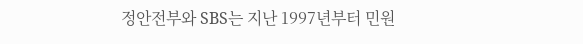정안전부와 SBS는 지난 1997년부터 민원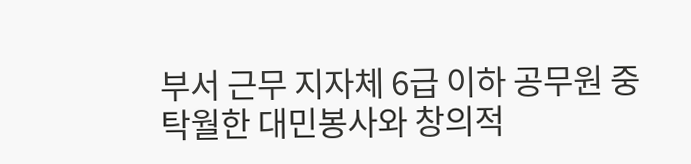부서 근무 지자체 6급 이하 공무원 중 탁월한 대민봉사와 창의적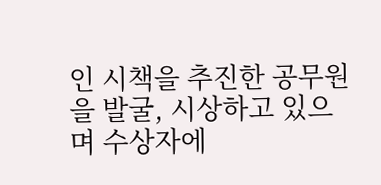인 시책을 추진한 공무원을 발굴, 시상하고 있으며 수상자에